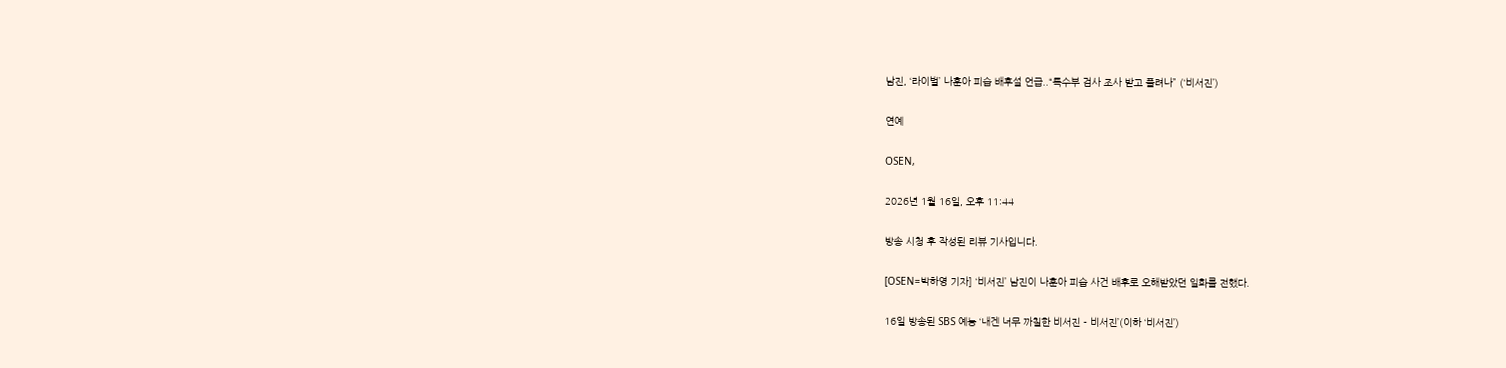남진, ‘라이벌’ 나훈아 피습 배후설 언급..“특수부 검사 조사 받고 풀려나” (‘비서진’)

연예

OSEN,

2026년 1월 16일, 오후 11:44

방송 시청 후 작성된 리뷰 기사입니다.

[OSEN=박하영 기자] ‘비서진’ 남진이 나훈아 피습 사건 배후로 오해받았던 일화를 전했다.

16일 방송된 SBS 예능 ‘내겐 너무 까칠한 비서진 - 비서진’(이하 ‘비서진’)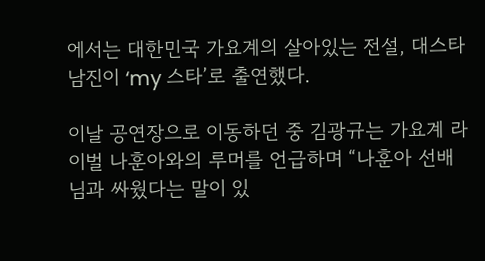에서는 대한민국 가요계의 살아있는 전설, 대스타 남진이 ‘my 스타’로 출연했다.

이날 공연장으로 이동하던 중 김광규는 가요계 라이벌 나훈아와의 루머를 언급하며 “나훈아 선배님과 싸웠다는 말이 있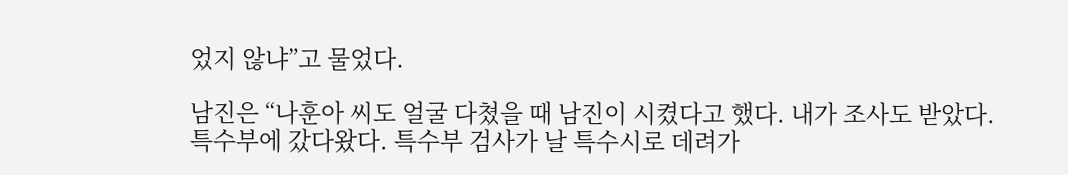었지 않냐”고 물었다.

남진은 “나훈아 씨도 얼굴 다쳤을 때 남진이 시켰다고 했다. 내가 조사도 받았다. 특수부에 갔다왔다. 특수부 검사가 날 특수시로 데려가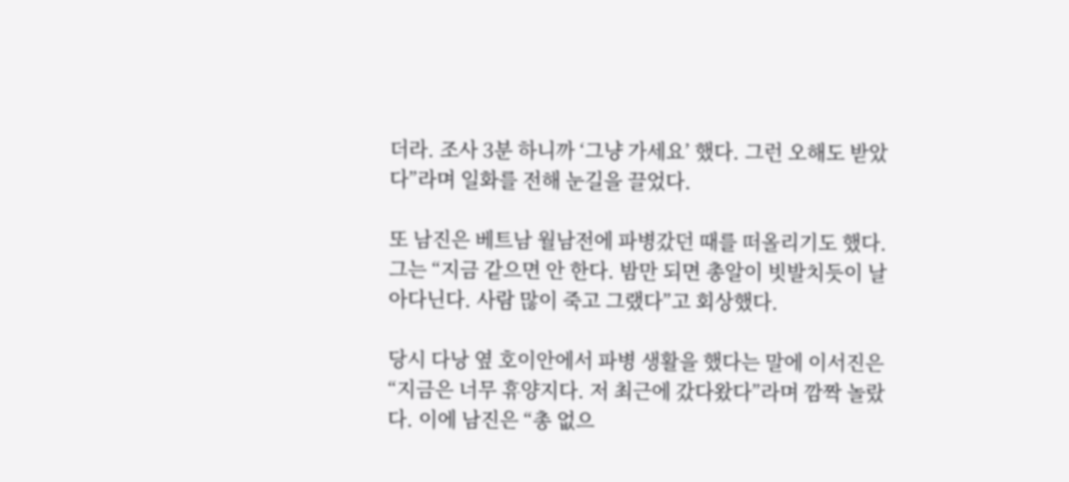더라. 조사 3분 하니까 ‘그냥 가세요’ 했다. 그런 오해도 받았다”라며 일화를 전해 눈길을 끌었다.

또 남진은 베트남 월남전에 파병갔던 때를 떠올리기도 했다. 그는 “지금 같으면 안 한다. 밤만 되면 총알이 빗발치듯이 날아다닌다. 사람 많이 죽고 그랬다”고 회상했다.

당시 다낭 옆 호이안에서 파병 생활을 했다는 말에 이서진은 “지금은 너무 휴양지다. 저 최근에 갔다왔다”라며 깜짝 놀랐다. 이에 남진은 “총 없으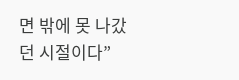면 밖에 못 나갔던 시절이다”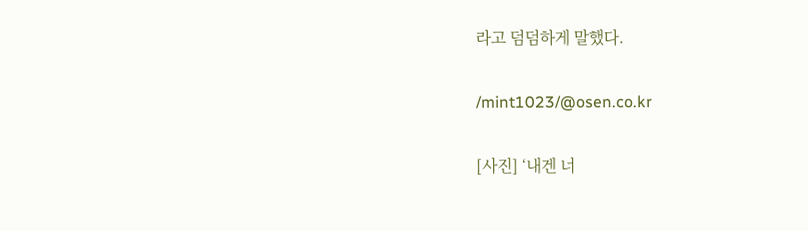라고 덤덤하게 말했다.

/mint1023/@osen.co.kr

[사진] ‘내겐 너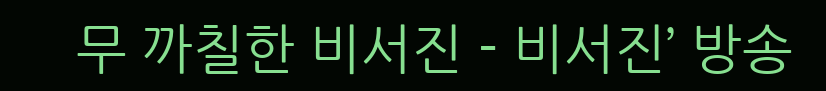무 까칠한 비서진 - 비서진’ 방송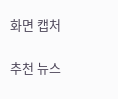화면 캡처

추천 뉴스